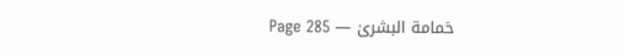حَمامة البشریٰ — Page 285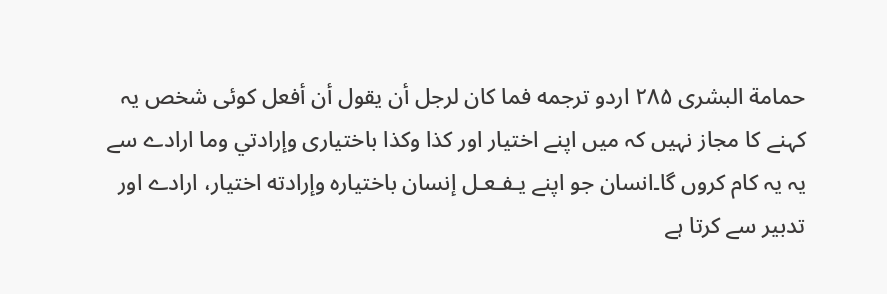حمامة البشرى ۲۸۵ اردو ترجمه فما كان لرجل أن يقول أن أفعل کوئی شخص یہ کہنے کا مجاز نہیں کہ میں اپنے اختیار اور كذا وكذا باختيارى وإرادتي وما ارادے سے یہ یہ کام کروں گا۔انسان جو اپنے يـفـعـل إنسان باختياره وإرادته اختیار، ارادے اور تدبیر سے کرتا ہے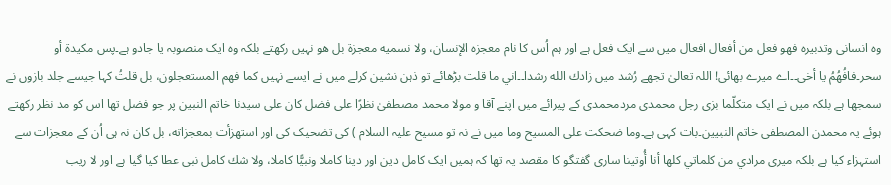وہ انسانی وتدبيره فهو فعل من أفعال افعال میں سے ایک فعل ہے اور ہم اُس کا نام معجزہ الإنسان، ولا نسميه معجزة بل هو نہیں رکھتے بلکہ وہ ایک منصوبہ یا جادو ہے۔پس مكيدة أو سحر۔فافُهُمُ يا أخى۔۔اے میرے بھائی! اللہ تعالیٰ تجھے رُشد میں زادك الله رشدا۔۔اني ما قلت بڑھائے تو ذہن نشین کرلے میں نے ایسے نہیں كما فهم المستعجلون، بل قلتُ کہا جیسے جلد بازوں نے سمجھا ہے بلکہ میں نے ایک متکلّما بزى رجل محمدی مردمحمدی کے پیرائے میں اپنے آقا و مولا محمد مصطفیٰ نظرًا على فضل كان على سيدنا خاتم النبین پر جو فضل تھا اس کو مد نظر رکھتے ہوئے یہ محمدن المصطفى خاتم النبيين۔بات کہی ہے۔وما ضحكت على المسيح وما میں نے نہ تو مسیح علیہ السلام ) کی تضحیک کی اور استهزأت بمعجزاته، بل كان نہ ہی اُن کے معجزات سے استہزاء کیا ہے بلکہ میری مرادي من كلماتي كلها أنا أُوتينا ساری گفتگو کا مقصد یہ تھا کہ ہمیں ایک کامل دین اور دينا كاملا ونبيًّا كاملا، ولا شك کامل نبی عطا کیا گیا ہے اور لا ریب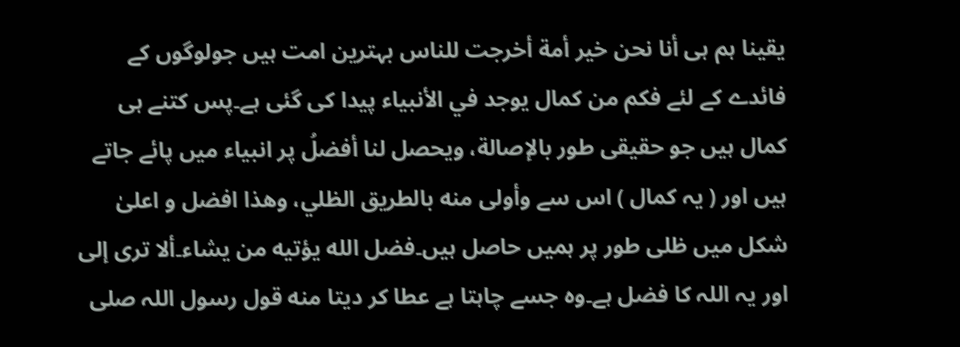یقینا ہم ہی أنا نحن خير أمة أخرجت للناس بہترین امت ہیں جولوگوں کے فائدے کے لئے فكم من كمال يوجد في الأنبياء پیدا کی گئی ہے۔پس کتنے ہی کمال ہیں جو حقیقی طور بالإصالة، ويحصل لنا أفضلُ پر انبیاء میں پائے جاتے ہیں اور ( یہ کمال ) اس سے وأولى منه بالطريق الظلي، وهذا افضل و اعلیٰ شکل میں ظلی طور پر ہمیں حاصل ہیں۔فضل الله يؤتيه من يشاء۔ألا ترى إلى اور يہ اللہ کا فضل ہے۔وہ جسے چاہتا ہے عطا کر دیتا منه قول رسول اللہ صلی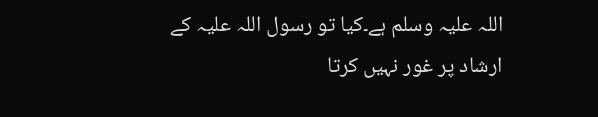اللہ علیہ وسلم ہے۔کیا تو رسول اللہ علیہ کے ارشاد پر غور نہیں کرتا